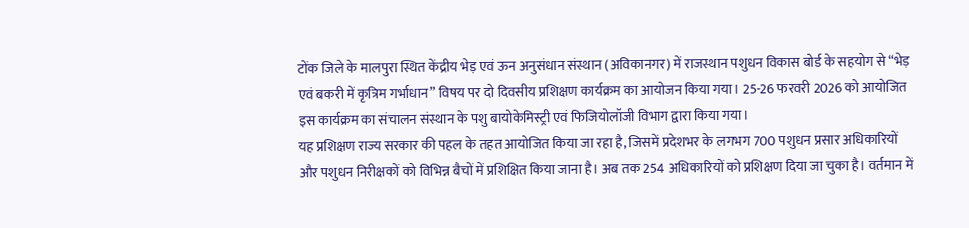टोंक जिले के मालपुरा स्थित केंद्रीय भेड़ एवं ऊन अनुसंधान संस्थान (अविकानगर) में राजस्थान पशुधन विकास बोर्ड के सहयोग से “भेड़ एवं बकरी में कृत्रिम गर्भाधान” विषय पर दो दिवसीय प्रशिक्षण कार्यक्रम का आयोजन किया गया। 25-26 फरवरी 2026 को आयोजित इस कार्यक्रम का संचालन संस्थान के पशु बायोकेमिस्ट्री एवं फिजियोलॉजी विभाग द्वारा किया गया।
यह प्रशिक्षण राज्य सरकार की पहल के तहत आयोजित किया जा रहा है, जिसमें प्रदेशभर के लगभग 700 पशुधन प्रसार अधिकारियों और पशुधन निरीक्षकों को विभिन्न बैचों में प्रशिक्षित किया जाना है। अब तक 254 अधिकारियों को प्रशिक्षण दिया जा चुका है। वर्तमान में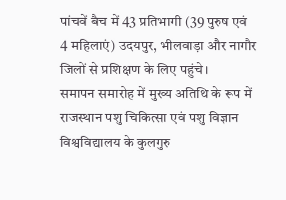पांचवें बैच में 43 प्रतिभागी (39 पुरुष एवं 4 महिलाएं) उदयपुर, भीलवाड़ा और नागौर जिलों से प्रशिक्षण के लिए पहुंचे।
समापन समारोह में मुख्य अतिथि के रूप में राजस्थान पशु चिकित्सा एवं पशु विज्ञान विश्वविद्यालय के कुलगुरु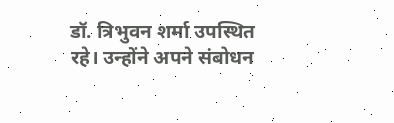डॉ. त्रिभुवन शर्मा उपस्थित रहे। उन्होंने अपने संबोधन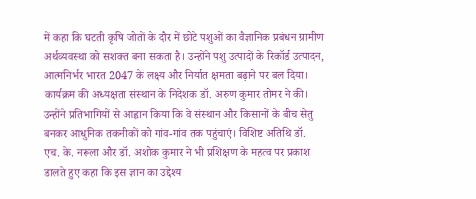में कहा कि घटती कृषि जोतों के दौर में छोटे पशुओं का वैज्ञानिक प्रबंधन ग्रामीण अर्थव्यवस्था को सशक्त बना सकता है। उन्होंने पशु उत्पादों के रिकॉर्ड उत्पादन, आत्मनिर्भर भारत 2047 के लक्ष्य और निर्यात क्षमता बढ़ाने पर बल दिया।
कार्यक्रम की अध्यक्षता संस्थान के निदेशक डॉ. अरुण कुमार तोमर ने की। उन्होंने प्रतिभागियों से आह्वान किया कि वे संस्थान और किसानों के बीच सेतु बनकर आधुनिक तकनीकों को गांव-गांव तक पहुंचाएं। विशिष्ट अतिथि डॉ. एच. के. नरूला और डॉ. अशोक कुमार ने भी प्रशिक्षण के महत्व पर प्रकाश डालते हुए कहा कि इस ज्ञान का उद्देश्य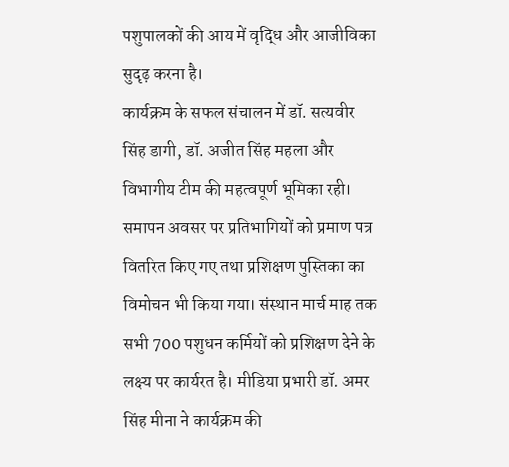पशुपालकों की आय में वृद्धि और आजीविका सुदृढ़ करना है।
कार्यक्रम के सफल संचालन में डॉ. सत्यवीर सिंह डागी, डॉ. अजीत सिंह महला और विभागीय टीम की महत्वपूर्ण भूमिका रही। समापन अवसर पर प्रतिभागियों को प्रमाण पत्र वितरित किए गए तथा प्रशिक्षण पुस्तिका का विमोचन भी किया गया। संस्थान मार्च माह तक सभी 700 पशुधन कर्मियों को प्रशिक्षण देने के लक्ष्य पर कार्यरत है। मीडिया प्रभारी डॉ. अमर सिंह मीना ने कार्यक्रम की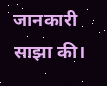जानकारी साझा की।